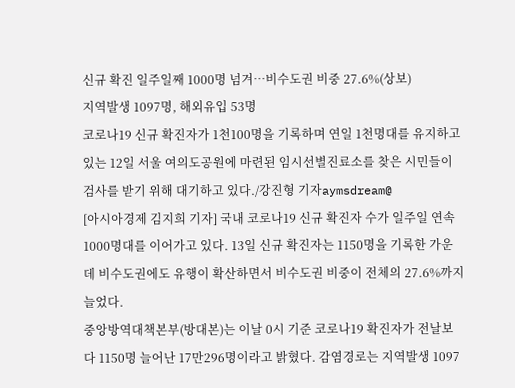신규 확진 일주일째 1000명 넘겨…비수도권 비중 27.6%(상보)
지역발생 1097명, 해외유입 53명
코로나19 신규 확진자가 1천100명을 기록하며 연일 1천명대를 유지하고 있는 12일 서울 여의도공원에 마련된 임시선별진료소를 찾은 시민들이 검사를 받기 위해 대기하고 있다./강진형 기자aymsdream@
[아시아경제 김지희 기자] 국내 코로나19 신규 확진자 수가 일주일 연속 1000명대를 이어가고 있다. 13일 신규 확진자는 1150명을 기록한 가운데 비수도권에도 유행이 확산하면서 비수도권 비중이 전체의 27.6%까지 늘었다.
중앙방역대책본부(방대본)는 이날 0시 기준 코로나19 확진자가 전날보다 1150명 늘어난 17만296명이라고 밝혔다. 감염경로는 지역발생 1097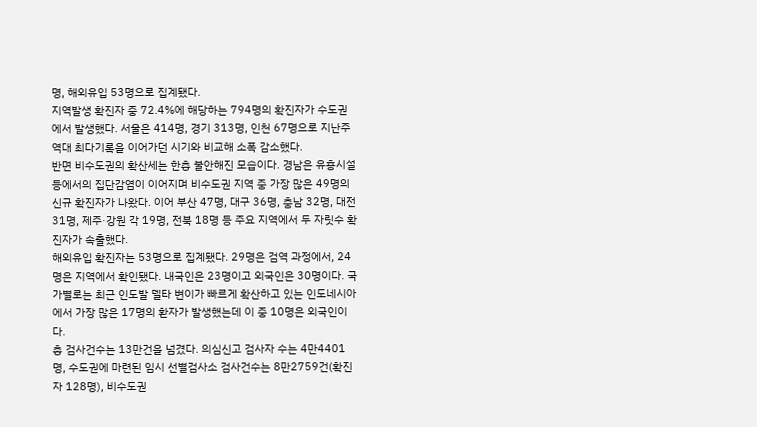명, 해외유입 53명으로 집계됐다.
지역발생 확진자 중 72.4%에 해당하는 794명의 확진자가 수도권에서 발생했다. 서울은 414명, 경기 313명, 인천 67명으로 지난주 역대 최다기록을 이어가던 시기와 비교해 소폭 감소했다.
반면 비수도권의 확산세는 한층 불안해진 모습이다. 경남은 유흥시설 등에서의 집단감염이 이어지며 비수도권 지역 중 가장 많은 49명의 신규 확진자가 나왔다. 이어 부산 47명, 대구 36명, 충남 32명, 대전 31명, 제주·강원 각 19명, 전북 18명 등 주요 지역에서 두 자릿수 확진자가 속출했다.
해외유입 확진자는 53명으로 집계됐다. 29명은 검역 과정에서, 24명은 지역에서 확인됐다. 내국인은 23명이고 외국인은 30명이다. 국가별로는 최근 인도발 델타 변이가 빠르게 확산하고 있는 인도네시아에서 가장 많은 17명의 환자가 발생했는데 이 중 10명은 외국인이다.
총 검사건수는 13만건을 넘겼다. 의심신고 검사자 수는 4만4401명, 수도권에 마련된 임시 선별검사소 검사건수는 8만2759건(확진자 128명), 비수도권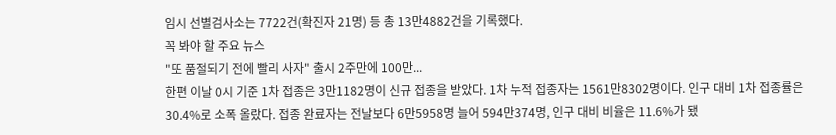임시 선별검사소는 7722건(확진자 21명) 등 총 13만4882건을 기록했다.
꼭 봐야 할 주요 뉴스
"또 품절되기 전에 빨리 사자" 출시 2주만에 100만...
한편 이날 0시 기준 1차 접종은 3만1182명이 신규 접종을 받았다. 1차 누적 접종자는 1561만8302명이다. 인구 대비 1차 접종률은 30.4%로 소폭 올랐다. 접종 완료자는 전날보다 6만5958명 늘어 594만374명, 인구 대비 비율은 11.6%가 됐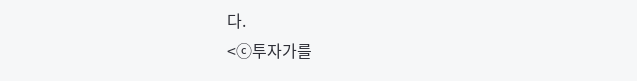다.
<ⓒ투자가를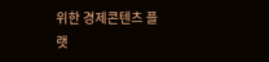위한 경제콘텐츠 플랫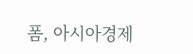폼, 아시아경제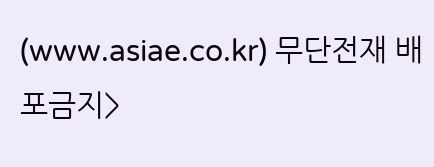(www.asiae.co.kr) 무단전재 배포금지>